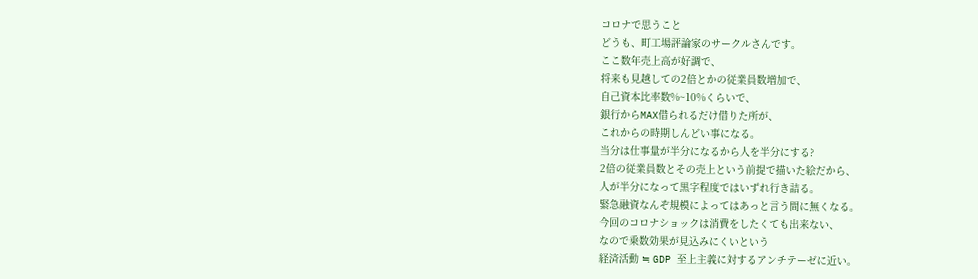コロナで思うこと
どうも、町工場評論家のサークルさんです。
ここ数年売上高が好調で、
将来も見越しての2倍とかの従業員数増加で、
自己資本比率数%~10%くらいで、
銀行からMAX借られるだけ借りた所が、
これからの時期しんどい事になる。
当分は仕事量が半分になるから人を半分にする?
2倍の従業員数とその売上という前提で描いた絵だから、
人が半分になって黒字程度ではいずれ行き詰る。
緊急融資なんぞ規模によってはあっと言う間に無くなる。
今回のコロナショックは消費をしたくても出来ない、
なので乗数効果が見込みにくいという
経済活動 ≒ GDP 至上主義に対するアンチテーゼに近い。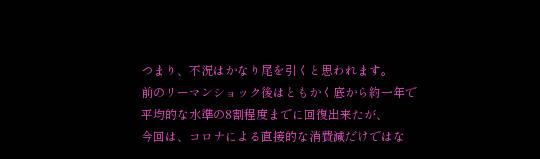つまり、不況はかなり尾を引くと思われます。
前のリーマンショック後はともかく底から約一年で平均的な水準の8割程度までに回復出来たが、
今回は、コロナによる直接的な消費減だけではな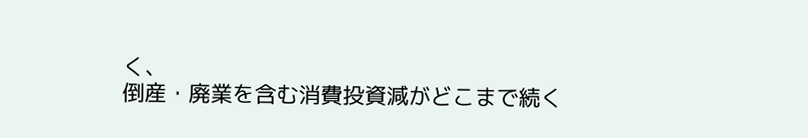く、
倒産・廃業を含む消費投資減がどこまで続く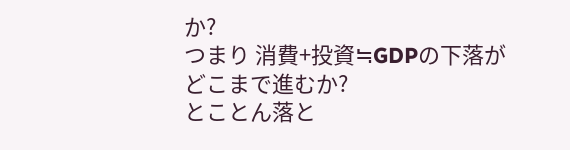か?
つまり 消費+投資≒GDPの下落がどこまで進むか?
とことん落と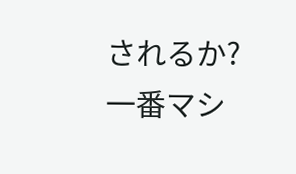されるか?
一番マシ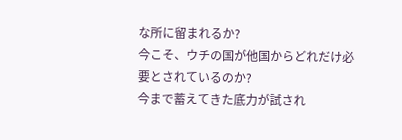な所に留まれるか?
今こそ、ウチの国が他国からどれだけ必要とされているのか?
今まで蓄えてきた底力が試され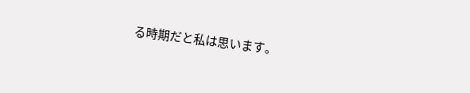る時期だと私は思います。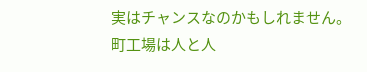実はチャンスなのかもしれません。
町工場は人と人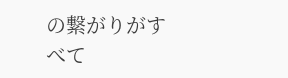の繋がりがすべて